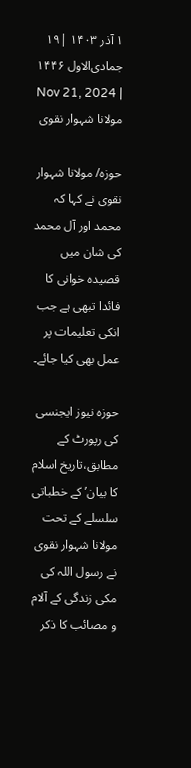۱ آذر ۱۴۰۳ |۱۹ جمادی‌الاول ۱۴۴۶ | Nov 21, 2024
مولانا شہوار نقوی

حوزہ/ مولانا شہوار نقوی نے کہا کہ محمد اور آل محمد کی شان میں قصیدہ خوانی کا فائدا تبھی ہے جب انکی تعلیمات پر عمل بھی کیا جائے۔

حوزہ نیوز ایجنسی کی رپورٹ کے مطابق،تاریخ اسلام کا بیان’ کے خطباتی سلسلے کے تحت مولانا شہوار نقوی نے رسول اللہ کی مکی زندگی کے آلام و مصائب کا ذکر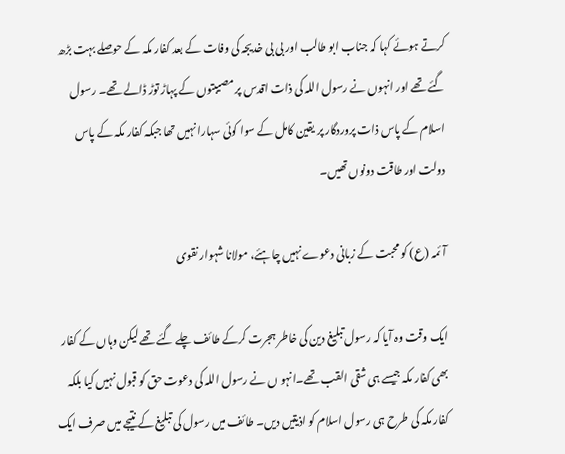کرتے ہوئے کہا کہ جناب ابو طالب اور بی بی خدیجہ کی وفات کے بعد کفار مکہ کے حوصلے بہت بڑھ گئے تھے اور انہوں نے رسول اللہ کی ذات اقدس پر مصیبتوں کے پہاڑ توڑ ڈالے تھے۔ رسول اسلام کے پاس ذات پروردگار پر یقین کامل کے سوا کوئی سہارا نہیں تھا جبکہ کفار مکہ کے پاس دولت اور طاقت دونوں تھیں۔

آئمہ (ع) کو محبت کے زبانی دعوے نہیں چاہئے، مولانا شہوار نقوی

ایک وقت وہ آیا کہ رسول تبلیغ دین کی خاطر ہجرت کرکے طائف چلے گئے تھے لیکن وہاں کے کفار بھی کفار مکہ جیسے ہی شقی القب تھے۔انہو ں نے رسول اللہ کی دعوت حق کو قبول نہیں کیا بلکہ کفار مکہ کی طرح ہی رسول اسلام کو اذیتیں دیں۔ طائف میں رسول کی تبلیغ کے نتیجے میں صرف ایک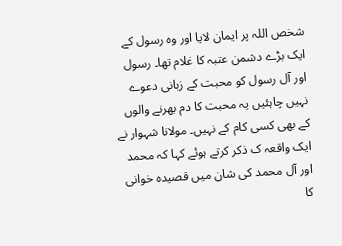شخص اللہ پر ایمان لایا اور وہ رسول کے ایک بڑے دشمن عتبہ کا غلام تھا۔ رسول اور آل رسول کو محبت کے زبانی دعوے نہیں چاہئیں یہ محبت کا دم بھرنے والوں کے بھی کسی کام کے نہیں۔ مولانا شہوار نے ایک واقعہ ک ذکر کرتے ہوئے کہا کہ محمد اور آل محمد کی شان میں قصیدہ خوانی کا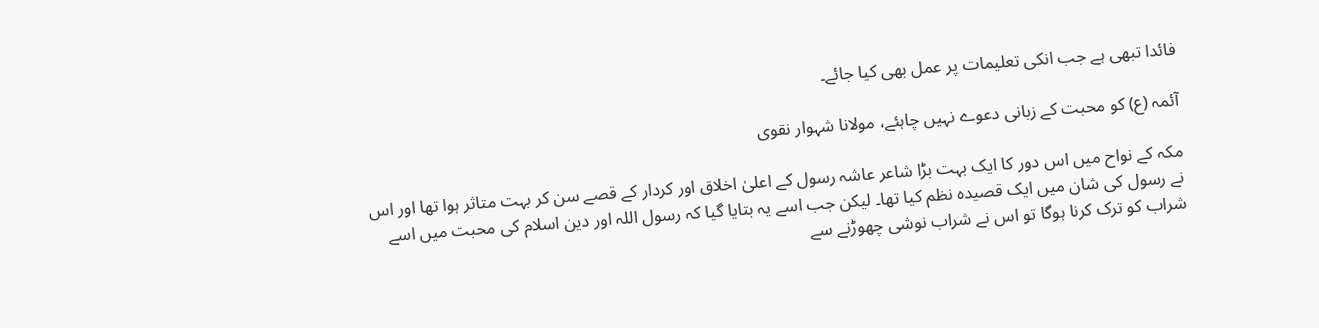فائدا تبھی ہے جب انکی تعلیمات پر عمل بھی کیا جائے۔

آئمہ (ع) کو محبت کے زبانی دعوے نہیں چاہئے، مولانا شہوار نقوی

مکہ کے نواح میں اس دور کا ایک بہت بڑا شاعر عاشہ رسول کے اعلیٰ اخلاق اور کردار کے قصے سن کر بہت متاثر ہوا تھا اور اس نے رسول کی شان میں ایک قصیدہ نظم کیا تھا۔ لیکن جب اسے یہ بتایا گیا کہ رسول اللہ اور دین اسلام کی محبت میں اسے شراب کو ترک کرنا ہوگا تو اس نے شراب نوشی چھوڑنے سے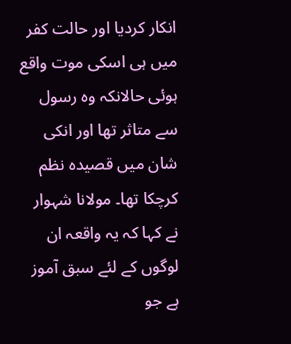انکار کردیا اور حالت کفر میں ہی اسکی موت واقع ہوئی حالانکہ وہ رسول سے متاثر تھا اور انکی شان میں قصیدہ نظم کرچکا تھا۔ مولانا شہوار نے کہا کہ یہ واقعہ ان لوگوں کے لئے سبق آموز ہے جو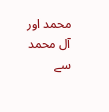محمد اور آل محمد سے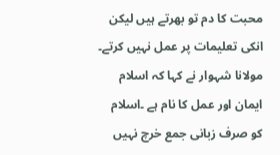محبت کا دم تو بھرتے ہیں لیکن انکی تعلیمات پر عمل نہیں کرتے۔ مولانا شہوار نے کہا کہ اسلام ایمان اور عمل کا نام ہے ۔اسلام کو صرف زبانی جمع خرچ نہیں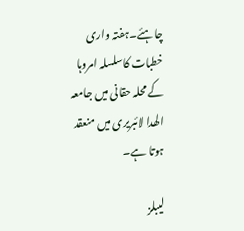چاہئے۔ہفتہ واری خطبات کاسلسلہ امروہا کے محلہ حقانی میں جامعہ الھدا لائبریری میں منعقد ہوتا ہے۔

لیبلز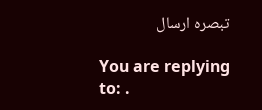تبصرہ ارسال

You are replying to: .